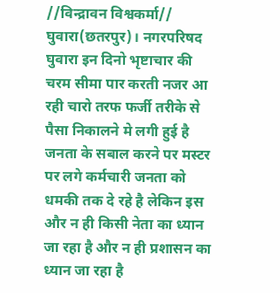//विन्द्रावन विश्वकर्मा//
घुवारा(छतरपुर)। नगरपरिषद घुवारा इन दिनो भृष्टाचार की चरम सीमा पार करती नजर आ रही चारो तरफ फर्जी तरीके से पैसा निकालने मे लगी हुई है जनता के सबाल करने पर मस्टर पर लगे कर्मचारी जनता को धमकी तक दे रहे है लेकिन इस और न ही किसी नेता का ध्यान जा रहा है और न ही प्रशासन का ध्यान जा रहा है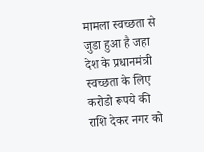मामला स्वच्छता से जुडा हुआ है जहा देश के प्रधानमंत्री स्वच्छता के लिए करोडो रूपये की राशि देकर नगर को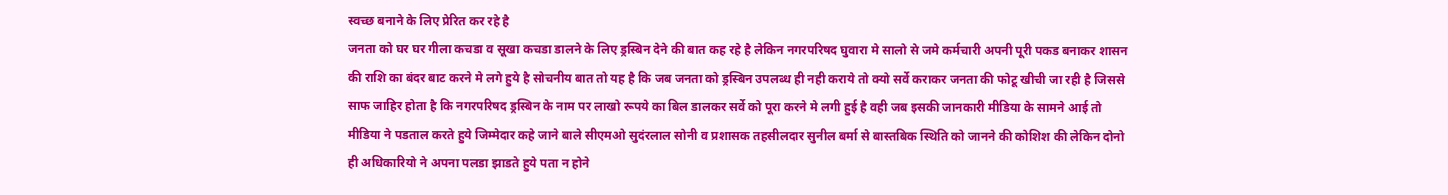स्वच्छ बनाने के लिए प्रेरित कर रहे है
जनता को घर घर गीला कचडा व सूखा कचडा डालने के लिए ड्रस्बिन देने की बात कह रहे है लेकिन नगरपरिषद घुवारा मे सालो से जमे कर्मचारी अपनी पूरी पकड बनाकर शासन की राशि का बंदर बाट करने मे लगे हुये है सोचनीय बात तो यह है कि जब जनता को ड्रस्बिन उपलब्ध ही नही कराये तो क्यो सर्वे कराकर जनता की फोटू खीची जा रही है जिससे साफ जाहिर होता है कि नगरपरिषद ड्रस्बिन के नाम पर लाखो रूपये का बिल डालकर सर्वे को पूरा करने मे लगी हुई है वही जब इसकी जानकारी मीडिया के सामने आई तो मीडिया ने पडताल करते हुये जिम्मेदार कहे जाने बाले सीएमओ सुदंरलाल सोनी व प्रशासक तहसीलदार सुनील बर्मा से बास्तबिक स्थिति को जानने की कोशिश की लेकिन दोनो ही अधिकारियो ने अपना पलडा झाडते हुये पता न होने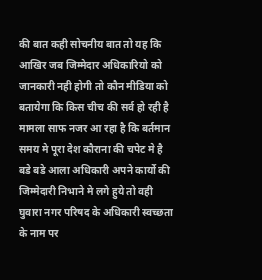की बात कही सोचनीय बात तो यह कि आखिर जब जिम्मेदार अधिकारियो को जानकारी नही होगी तो कौन मीडिया को बतायेगा कि किस चीच की सर्व हो रही है मामला साफ नजर आ रहा है कि बर्तमान समय मे पूरा देश कौराना की चपेट मे है बडे बडे आला अधिकारी अपने कार्यो की जिम्मेदारी निभाने मे लगे हुये तो वही घुवारा नगर परिषद के अधिकारी स्वच्छता के नाम पर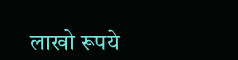लाखो रूपये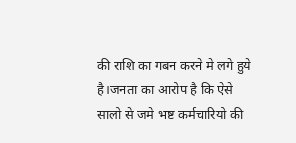की राशि का गबन करने मे लगे हुये है।जनता का आरोप है कि ऐसे सालो से जमे भष्ट कर्मचारियो की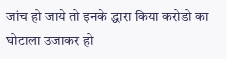जांच हो जाये तो इनके द्धारा किया करोडो का घोटाला उजाकर हो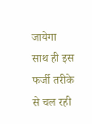जायेगा साथ ही इस फर्जी तरीके से चल रही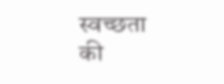स्वच्छता की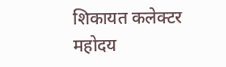शिकायत कलेक्टर महोदय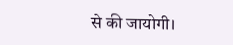से की जायोगी।